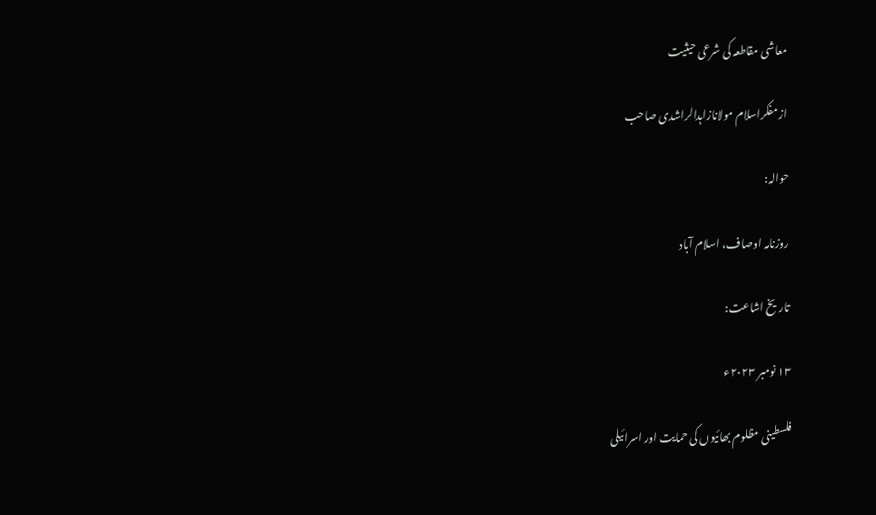معاشی مقاطعہ کی شرعی حیثیت

از مفکراسلام مولانازاہدالراشدی صاحب

حوالہ:

روزنامہ اوصاف، اسلام آباد

تاریخ اشاعت:

۱۳ نومبر ۲۰۲۳ء

فلسطینی مظلوم بھائیوں کی حمایت اور اسرائیلی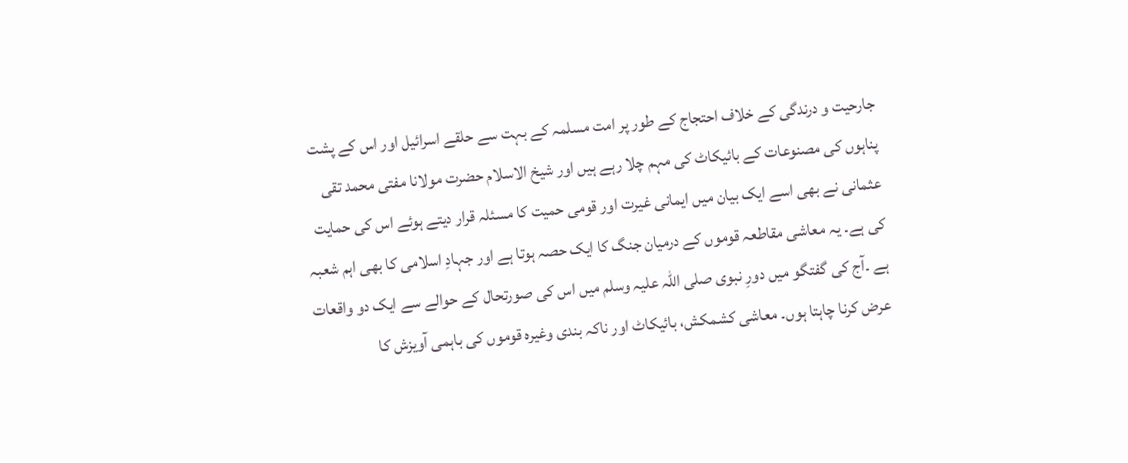جارحیت و درندگی کے خلاف احتجاج کے طور پر امت مسلمہ کے بہت سے حلقے اسرائیل اور اس کے پشت پناہوں کی مصنوعات کے بائیکاٹ کی مہم چلا رہے ہیں اور شیخ الاسلام حضرت مولانا مفتی محمد تقی عثمانی نے بھی اسے ایک بیان میں ایمانی غیرت اور قومی حمیت کا مسئلہ قرار دیتے ہوئے اس کی حمایت کی ہے۔ یہ معاشی مقاطعہ قوموں کے درمیان جنگ کا ایک حصہ ہوتا ہے اور جہادِ اسلامی کا بھی اہم شعبہ ہے ۔آج کی گفتگو میں دورِ نبوی صلی اللہ علیہ وسلم میں اس کی صورتحال کے حوالے سے ایک دو واقعات عرض کرنا چاہتا ہوں۔ معاشی کشمکش، بائیکاٹ اور ناکہ بندی وغیرہ قوموں کی باہمی آویزش کا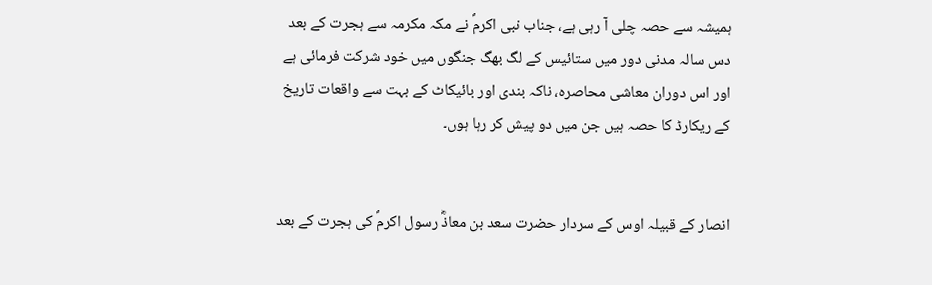ہمیشہ سے حصہ چلی آ رہی ہے، جناب نبی اکرمؐ نے مکہ مکرمہ سے ہجرت کے بعد دس سالہ مدنی دور میں ستائیس کے لگ بھگ جنگوں میں خود شرکت فرمائی ہے اور اس دوران معاشی محاصرہ، ناکہ بندی اور بائیکاٹ کے بہت سے واقعات تاریخ کے ریکارڈ کا حصہ ہیں جن میں دو پیش کر رہا ہوں۔


انصار کے قبیلہ اوس کے سردار حضرت سعد بن معاذؓ رسول اکرمؐ کی ہجرت کے بعد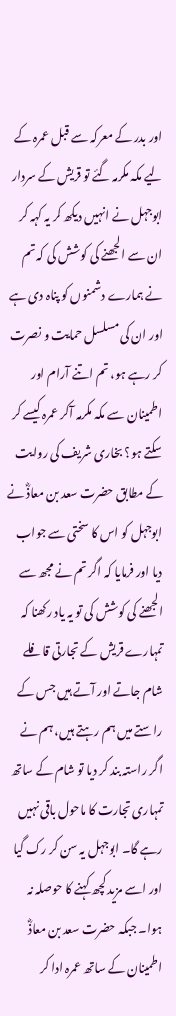اور بدر کے معرکہ سے قبل عمرہ کے لیے مکہ مکرمہ گئے تو قریش کے سردار ابوجہل نے انہیں دیکھ کر یہ کہہ کر ان سے الجھنے کی کوشش کی کہ تم نے ہمارے دشمنوں کو پناہ دی ہے اور ان کی مسلسل حمایت و نصرت کر رہے ہو، تم اتنے آرام اور اطمینان سے مکہ مکرمہ آکر عمرہ کیسے کر سکتے ہو؟ بخاری شریف کی روایت کے مطابق حضرت سعد بن معاذؓ نے ابوجہل کو اس کا سختی سے جواب دیا اور فرمایا کہ اگر تم نے مجھ سے الجھنے کی کوشش کی تو یہ یاد رکھنا کہ تمہارے قریش کے تجارتی قافلے شام جاتے اور آتے ہیں جس کے راستے میں ہم رہتے ہیں، ہم نے اگر راستہ بند کر دیا تو شام کے ساتھ تمہاری تجارت کا ماحول باقی نہیں رہے گا۔ ابوجہل یہ سن کر رک گیا اور اسے مزید کچھ کہنے کا حوصلہ نہ ہوا۔ جبکہ حضرت سعد بن معاذؓ اطمینان کے ساتھ عمرہ ادا کر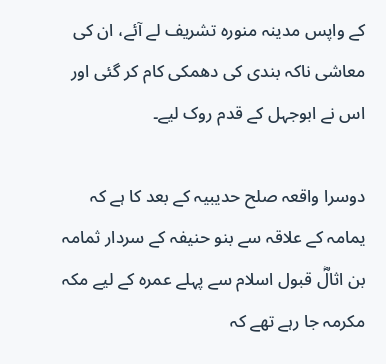کے واپس مدینہ منورہ تشریف لے آئے، ان کی معاشی ناکہ بندی کی دھمکی کام کر گئی اور اس نے ابوجہل کے قدم روک لیے۔

دوسرا واقعہ صلح حدیبیہ کے بعد کا ہے کہ یمامہ کے علاقہ سے بنو حنیفہ کے سردار ثمامہ بن اثالؓ قبول اسلام سے پہلے عمرہ کے لیے مکہ مکرمہ جا رہے تھے کہ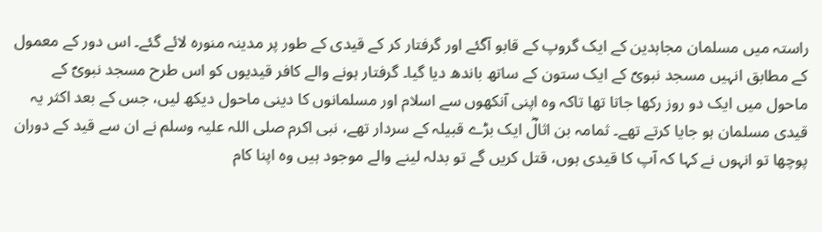راستہ میں مسلمان مجاہدین کے ایک گروپ کے قابو آگئے اور گرفتار کر کے قیدی کے طور پر مدینہ منورہ لائے گئے۔ اس دور کے معمول کے مطابق انہیں مسجد نبویؐ کے ایک ستون کے ساتھ باندھ دیا گیا۔ گرفتار ہونے والے کافر قیدیوں کو اس طرح مسجد نبویؐ کے ماحول میں ایک دو روز رکھا جاتا تھا تاکہ وہ اپنی آنکھوں سے اسلام اور مسلمانوں کا دینی ماحول دیکھ لیں، جس کے بعد اکثر یہ قیدی مسلمان ہو جایا کرتے تھے۔ ثمامہ بن اثالؓ ایک بڑے قبیلہ کے سردار تھے، نبی اکرم صلی اللہ علیہ وسلم نے ان سے قید کے دوران پوچھا تو انہوں نے کہا کہ آپ کا قیدی ہوں، قتل کریں گے تو بدلہ لینے والے موجود ہیں وہ اپنا کام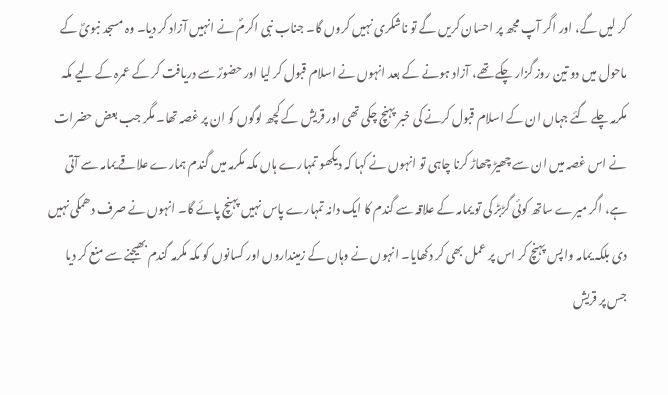کر لیں گے، اور اگر آپ مجھ پر احسان کریں گے تو ناشکری نہیں کروں گا۔ جناب نبی اکرمؐ نے انہیں آزاد کر دیا۔ وہ مسجد نبویؐ کے ماحول میں دو تین روز گزار چکے تھے، آزاد ہونے کے بعد انہوں نے اسلام قبول کر لیا اور حضورؐ سے دریافت کر کے عمرہ کے لیے مکہ مکرمہ چلے گئے جہاں ان کے اسلام قبول کرنے کی خبر پہنچ چکی تھی اور قریش کے کچھ لوگوں کو ان پر غصہ تھا۔ مگر جب بعض حضرات نے اس غصہ میں ان سے چھیڑ چھاڑ کرنا چاہی تو انہوں نے کہا کہ دیکھو تمہارے ہاں مکہ مکرمہ میں گندم ہمارے علاقے یمامہ سے آتی ہے، اگر میرے ساتھ کوئی گڑبڑ کی تو یمامہ کے علاقہ سے گندم کا ایک دانہ تمہارے پاس نہیں پہنچ پائے گا۔ انہوں نے صرف دھمکی نہیں دی بلکہ یمامہ واپس پہنچ کر اس پر عمل بھی کر دکھایا۔ انہوں نے وہاں کے زمینداروں اور کسانوں کو مکہ مکرمہ گندم بھیجنے سے منع کر دیا جس پر قریش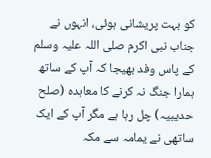کو بہت پریشانی ہوئی، انہوں نے جناب نبی اکرم صلی اللہ علیہ وسلم کے پاس وفد بھیجا کہ آپ کے ساتھ ہمارا جنگ نہ کرنے کا معاہدہ (صلح حدیبیہ) چل رہا ہے مگر آپ کے ایک ساتھی نے یمامہ سے مکہ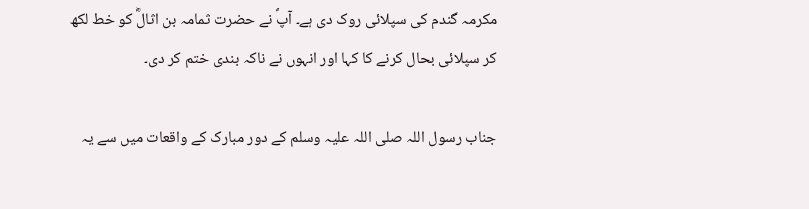مکرمہ گندم کی سپلائی روک دی ہے۔ آپؐ نے حضرت ثمامہ بن اثالؓ کو خط لکھ کر سپلائی بحال کرنے کا کہا اور انہوں نے ناکہ بندی ختم کر دی۔

جناب رسول اللہ صلی اللہ علیہ وسلم کے دور مبارک کے واقعات میں سے یہ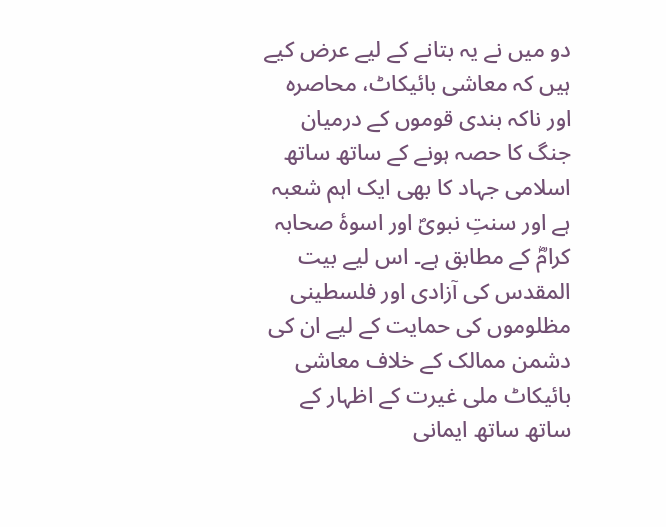دو میں نے یہ بتانے کے لیے عرض کیے ہیں کہ معاشی بائیکاٹ، محاصرہ اور ناکہ بندی قوموں کے درمیان جنگ کا حصہ ہونے کے ساتھ ساتھ اسلامی جہاد کا بھی ایک اہم شعبہ ہے اور سنتِ نبویؐ اور اسوۂ صحابہ کرامؓ کے مطابق ہے۔ اس لیے بیت المقدس کی آزادی اور فلسطینی مظلوموں کی حمایت کے لیے ان کی دشمن ممالک کے خلاف معاشی بائیکاٹ ملی غیرت کے اظہار کے ساتھ ساتھ ایمانی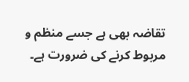تقاضہ بھی ہے جسے منظم و مربوط کرنے کی ضرورت ہے۔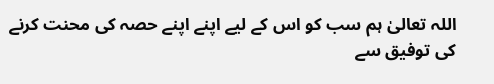اللہ تعالیٰ ہم سب کو اس کے لیے اپنے اپنے حصہ کی محنت کرنے کی توفیق سے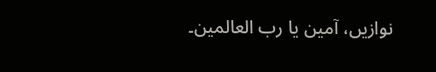نوازیں، آمین یا رب العالمین۔